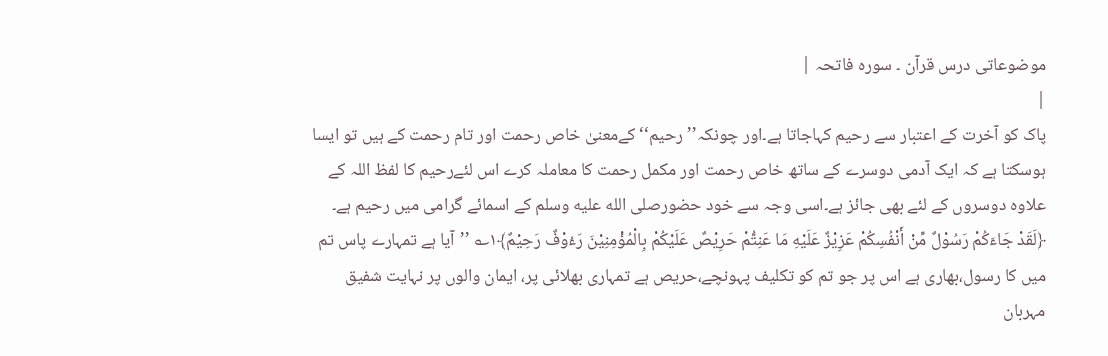موضوعاتی درس قرآن ۔ سورہ فاتحہ |
|
پاک کو آخرت کے اعتبار سے رحیم کہاجاتا ہے۔اور چونکہ’’رحیم‘‘کےمعنیٰ خاص رحمت اور تام رحمت کے ہیں تو ایسا ہوسکتا ہے کہ ایک آدمی دوسرے کے ساتھ خاص رحمت اور مکمل رحمت کا معاملہ کرے اس لئےرحیم کا لفظ اللہ کے علاوہ دوسروں کے لئے بھی جائز ہے۔اسی وجہ سے خود حضورصلى الله عليه وسلم کے اسمائے گرامی میں رحیم ہے۔ ﴿لَقَدْ جَاءَكُمْ رَسُوْلٌ مِّنْ أَنْفُسِكُمْ عَزِيْزٌ عَلَيْهِ مَا عَنِتُّمْ حَرِيْصٌ عَلَيْكُمْ بِالْمُؤْمِنِيْنَ رَءُوْفٌ رَحِيْمٌ﴾۱؎ ’’آیا ہے تمہارے پاس تم میں کا رسول،بھاری ہے اس پر جو تم کو تکلیف پہونچے،حریص ہے تمہاری بھلائی پر، ایمان والوں پر نہایت شفیق مہربان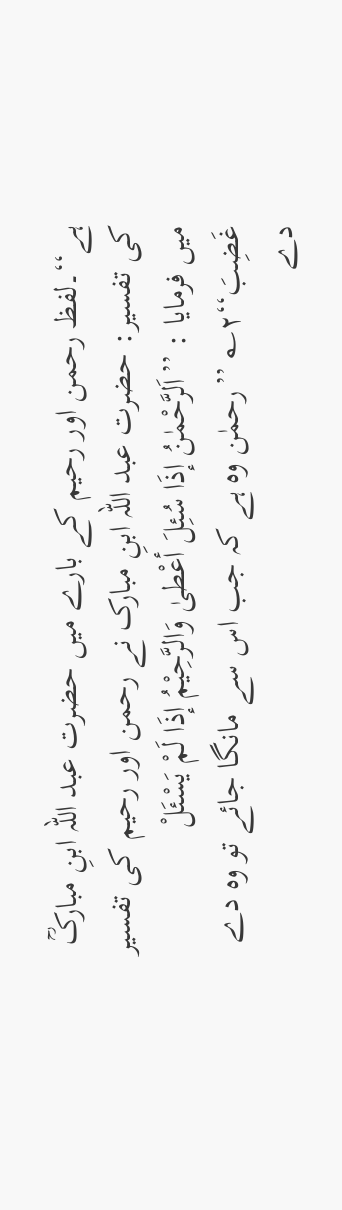ہے‘‘۔لفظ رحمن اور رحیم کے بارے میں حضرت عبد اللہ ابنِ مبارکؒ کی تفسیر: حضرت عبد اللہ ابنِ مبارک نے رحمن اور رحیم کی تفسیر میں فرمایا : ’’اَلرَّحْمٰنُ إذَا سُئِلَ أعْطىٰ وَالرَّحِيْمُ إذَا لَمْ يَسْئَلْ غَضِبَ‘‘۲؎ ’’رحمٰن وہ ہے کہ جب اس سے مانگا جائے تو وہ دے دے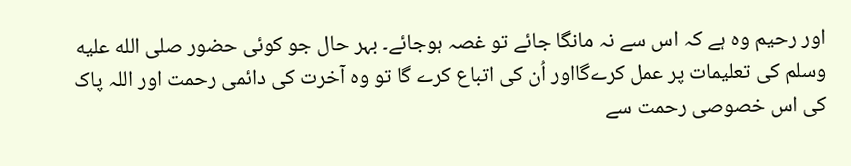اور رحیم وہ ہے کہ اس سے نہ مانگا جائے تو غصہ ہوجائے۔ بہر حال جو کوئی حضور صلى الله عليه وسلم کی تعلیمات پر عمل کرےگااور اُن کی اتباع کرے گا تو وہ آخرت کی دائمی رحمت اور اللہ پاک کی اس خصوصی رحمت سے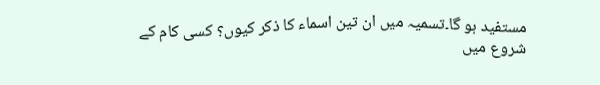مستفید ہو گا۔تسمیہ میں ان تین اسماء کا ذکر کیوں؟ کسی کام کے شروع میں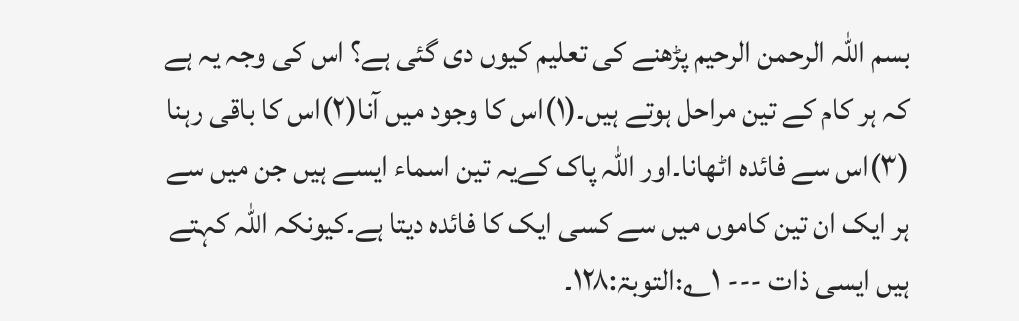بسم اللہ الرحمن الرحیم پڑھنے کی تعلیم کیوں دی گئی ہے؟ اس کی وجہ یہ ہے کہ ہر کام کے تین مراحل ہوتے ہیں۔(۱)اس کا وجود میں آنا(۲)اس کا باقی رہنا (۳)اس سے فائدہ اٹھانا۔اور اللہ پاک کےیہ تین اسماء ایسے ہیں جن میں سے ہر ایک ان تین کاموں میں سے کسی ایک کا فائدہ دیتا ہے۔کیونکہ اللہ کہتے ہیں ایسی ذات --- ۱؎:التوبۃ:۱۲۸۔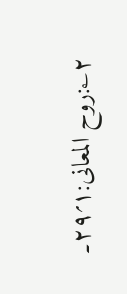۲؎:روح المعانی:۱؍۲۹۔